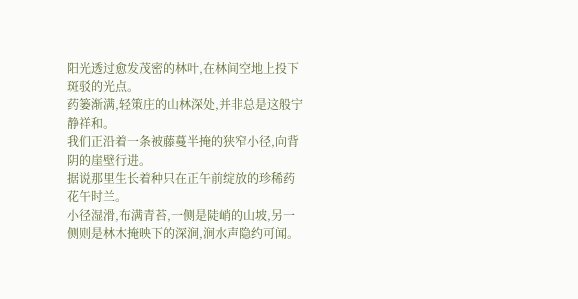阳光透过愈发茂密的林叶,在林间空地上投下斑驳的光点。
药篓渐满,轻策庄的山林深处,并非总是这般宁静祥和。
我们正沿着一条被藤蔓半掩的狭窄小径,向背阴的崖壁行进。
据说那里生长着种只在正午前绽放的珍稀药花午时兰。
小径湿滑,布满青苔,一侧是陡峭的山坡,另一侧则是林木掩映下的深涧,涧水声隐约可闻。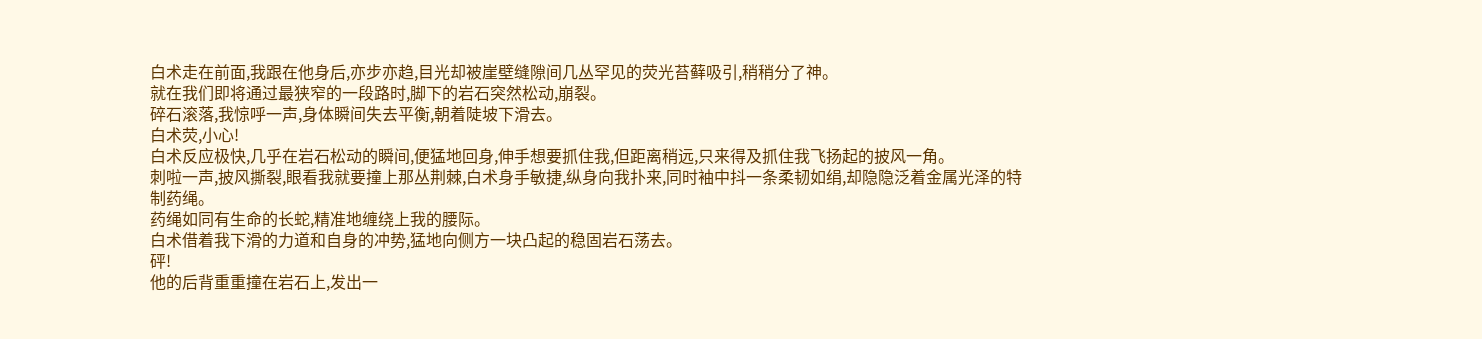白术走在前面,我跟在他身后,亦步亦趋,目光却被崖壁缝隙间几丛罕见的荧光苔藓吸引,稍稍分了神。
就在我们即将通过最狭窄的一段路时,脚下的岩石突然松动,崩裂。
碎石滚落,我惊呼一声,身体瞬间失去平衡,朝着陡坡下滑去。
白术荧,小心!
白术反应极快,几乎在岩石松动的瞬间,便猛地回身,伸手想要抓住我,但距离稍远,只来得及抓住我飞扬起的披风一角。
刺啦一声,披风撕裂,眼看我就要撞上那丛荆棘,白术身手敏捷,纵身向我扑来,同时袖中抖一条柔韧如绢,却隐隐泛着金属光泽的特制药绳。
药绳如同有生命的长蛇,精准地缠绕上我的腰际。
白术借着我下滑的力道和自身的冲势,猛地向侧方一块凸起的稳固岩石荡去。
砰!
他的后背重重撞在岩石上,发出一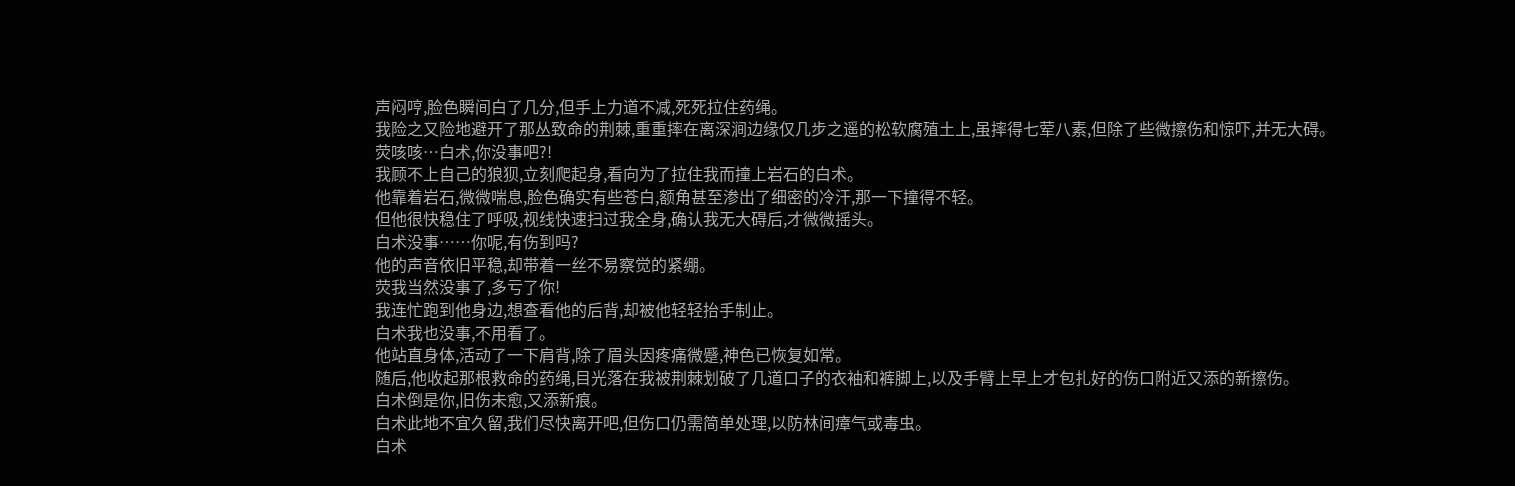声闷哼,脸色瞬间白了几分,但手上力道不减,死死拉住药绳。
我险之又险地避开了那丛致命的荆棘,重重摔在离深涧边缘仅几步之遥的松软腐殖土上,虽摔得七荤八素,但除了些微擦伤和惊吓,并无大碍。
荧咳咳…白术,你没事吧?!
我顾不上自己的狼狈,立刻爬起身,看向为了拉住我而撞上岩石的白术。
他靠着岩石,微微喘息,脸色确实有些苍白,额角甚至渗出了细密的冷汗,那一下撞得不轻。
但他很快稳住了呼吸,视线快速扫过我全身,确认我无大碍后,才微微摇头。
白术没事……你呢,有伤到吗?
他的声音依旧平稳,却带着一丝不易察觉的紧绷。
荧我当然没事了,多亏了你!
我连忙跑到他身边,想查看他的后背,却被他轻轻抬手制止。
白术我也没事,不用看了。
他站直身体,活动了一下肩背,除了眉头因疼痛微蹙,神色已恢复如常。
随后,他收起那根救命的药绳,目光落在我被荆棘划破了几道口子的衣袖和裤脚上,以及手臂上早上才包扎好的伤口附近又添的新擦伤。
白术倒是你,旧伤未愈,又添新痕。
白术此地不宜久留,我们尽快离开吧,但伤口仍需简单处理,以防林间瘴气或毒虫。
白术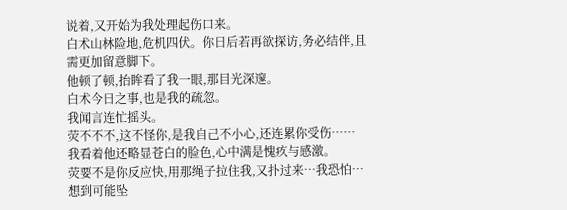说着,又开始为我处理起伤口来。
白术山林险地,危机四伏。你日后若再欲探访,务必结伴,且需更加留意脚下。
他顿了顿,抬眸看了我一眼,那目光深邃。
白术今日之事,也是我的疏忽。
我闻言连忙摇头。
荧不不不,这不怪你,是我自己不小心,还连累你受伤……
我看着他还略显苍白的脸色,心中满是愧疚与感激。
荧要不是你反应快,用那绳子拉住我,又扑过来…我恐怕…
想到可能坠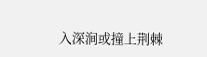入深涧或撞上荆棘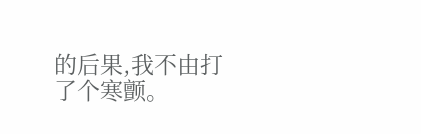的后果,我不由打了个寒颤。